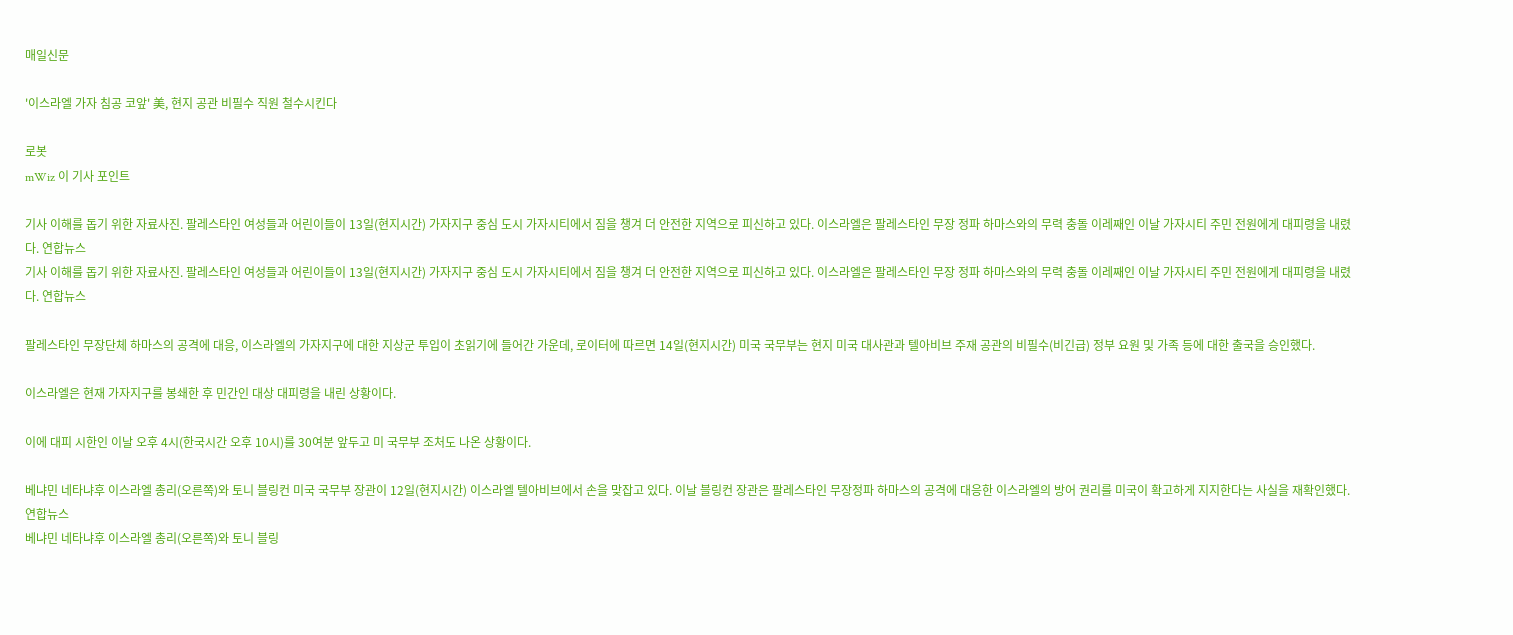매일신문

'이스라엘 가자 침공 코앞' 美, 현지 공관 비필수 직원 철수시킨다

로봇
mWiz 이 기사 포인트

기사 이해를 돕기 위한 자료사진. 팔레스타인 여성들과 어린이들이 13일(현지시간) 가자지구 중심 도시 가자시티에서 짐을 챙겨 더 안전한 지역으로 피신하고 있다. 이스라엘은 팔레스타인 무장 정파 하마스와의 무력 충돌 이레째인 이날 가자시티 주민 전원에게 대피령을 내렸다. 연합뉴스
기사 이해를 돕기 위한 자료사진. 팔레스타인 여성들과 어린이들이 13일(현지시간) 가자지구 중심 도시 가자시티에서 짐을 챙겨 더 안전한 지역으로 피신하고 있다. 이스라엘은 팔레스타인 무장 정파 하마스와의 무력 충돌 이레째인 이날 가자시티 주민 전원에게 대피령을 내렸다. 연합뉴스

팔레스타인 무장단체 하마스의 공격에 대응, 이스라엘의 가자지구에 대한 지상군 투입이 초읽기에 들어간 가운데, 로이터에 따르면 14일(현지시간) 미국 국무부는 현지 미국 대사관과 텔아비브 주재 공관의 비필수(비긴급) 정부 요원 및 가족 등에 대한 출국을 승인했다.

이스라엘은 현재 가자지구를 봉쇄한 후 민간인 대상 대피령을 내린 상황이다.

이에 대피 시한인 이날 오후 4시(한국시간 오후 10시)를 30여분 앞두고 미 국무부 조처도 나온 상황이다.

베냐민 네타냐후 이스라엘 총리(오른쪽)와 토니 블링컨 미국 국무부 장관이 12일(현지시간) 이스라엘 텔아비브에서 손을 맞잡고 있다. 이날 블링컨 장관은 팔레스타인 무장정파 하마스의 공격에 대응한 이스라엘의 방어 권리를 미국이 확고하게 지지한다는 사실을 재확인했다. 연합뉴스
베냐민 네타냐후 이스라엘 총리(오른쪽)와 토니 블링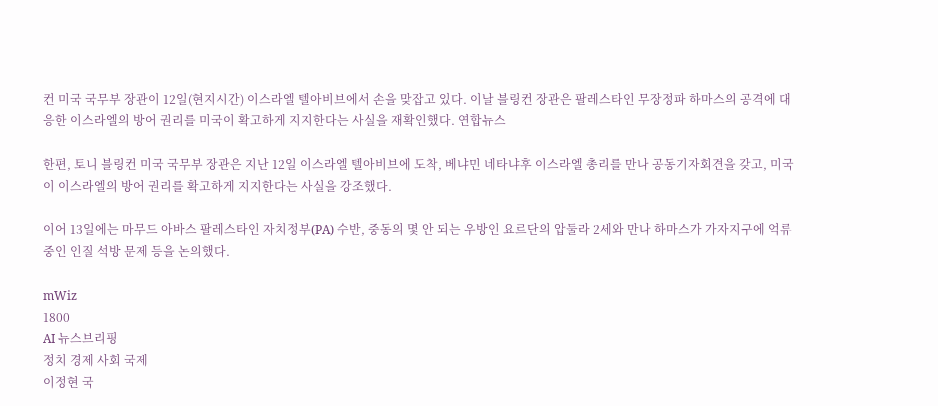컨 미국 국무부 장관이 12일(현지시간) 이스라엘 텔아비브에서 손을 맞잡고 있다. 이날 블링컨 장관은 팔레스타인 무장정파 하마스의 공격에 대응한 이스라엘의 방어 권리를 미국이 확고하게 지지한다는 사실을 재확인했다. 연합뉴스

한편, 토니 블링컨 미국 국무부 장관은 지난 12일 이스라엘 텔아비브에 도착, 베냐민 네타냐후 이스라엘 총리를 만나 공동기자회견을 갖고, 미국이 이스라엘의 방어 권리를 확고하게 지지한다는 사실을 강조했다.

이어 13일에는 마무드 아바스 팔레스타인 자치정부(PA) 수반, 중동의 몇 안 되는 우방인 요르단의 압둘라 2세와 만나 하마스가 가자지구에 억류 중인 인질 석방 문제 등을 논의했다.

mWiz
1800
AI 뉴스브리핑
정치 경제 사회 국제
이정현 국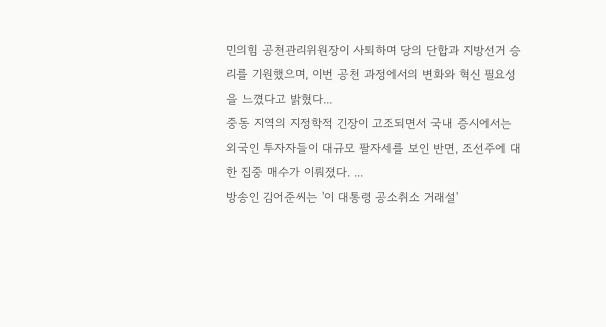민의힘 공천관리위원장이 사퇴하며 당의 단합과 지방선거 승리를 기원했으며, 이번 공천 과정에서의 변화와 혁신 필요성을 느꼈다고 밝혔다...
중동 지역의 지정학적 긴장이 고조되면서 국내 증시에서는 외국인 투자자들이 대규모 팔자세를 보인 반면, 조선주에 대한 집중 매수가 이뤄졌다. ...
방송인 김어준씨는 '이 대통령 공소취소 거래설'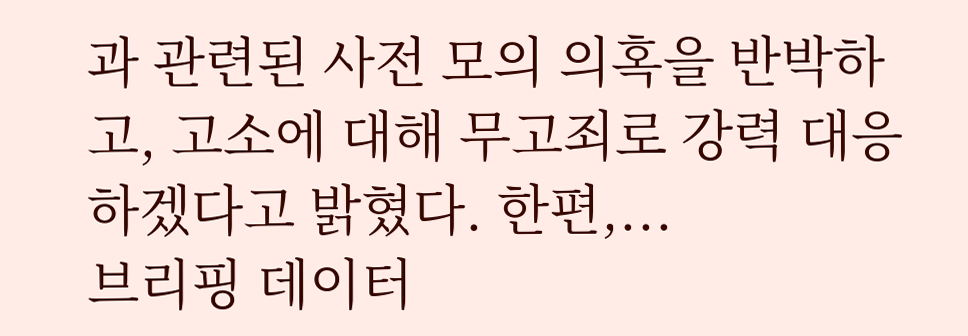과 관련된 사전 모의 의혹을 반박하고, 고소에 대해 무고죄로 강력 대응하겠다고 밝혔다. 한편,...
브리핑 데이터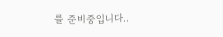를 준비중입니다..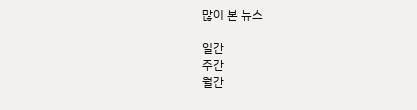많이 본 뉴스

일간
주간
월간